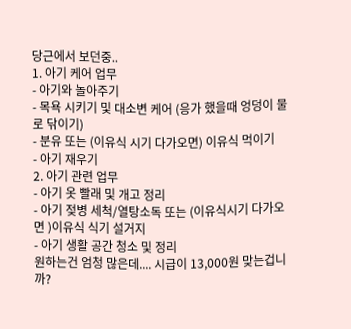당근에서 보던중..
1. 아기 케어 업무
- 아기와 놀아주기
- 목욕 시키기 및 대소변 케어 (응가 했을때 엉덩이 물로 닦이기)
- 분유 또는 (이유식 시기 다가오면) 이유식 먹이기
- 아기 재우기
2. 아기 관련 업무
- 아기 옷 빨래 및 개고 정리
- 아기 젖병 세척/열탕소독 또는 (이유식시기 다가오면 )이유식 식기 설거지
- 아기 생활 공간 청소 및 정리
원하는건 엄청 많은데.... 시급이 13,000원 맞는겁니까?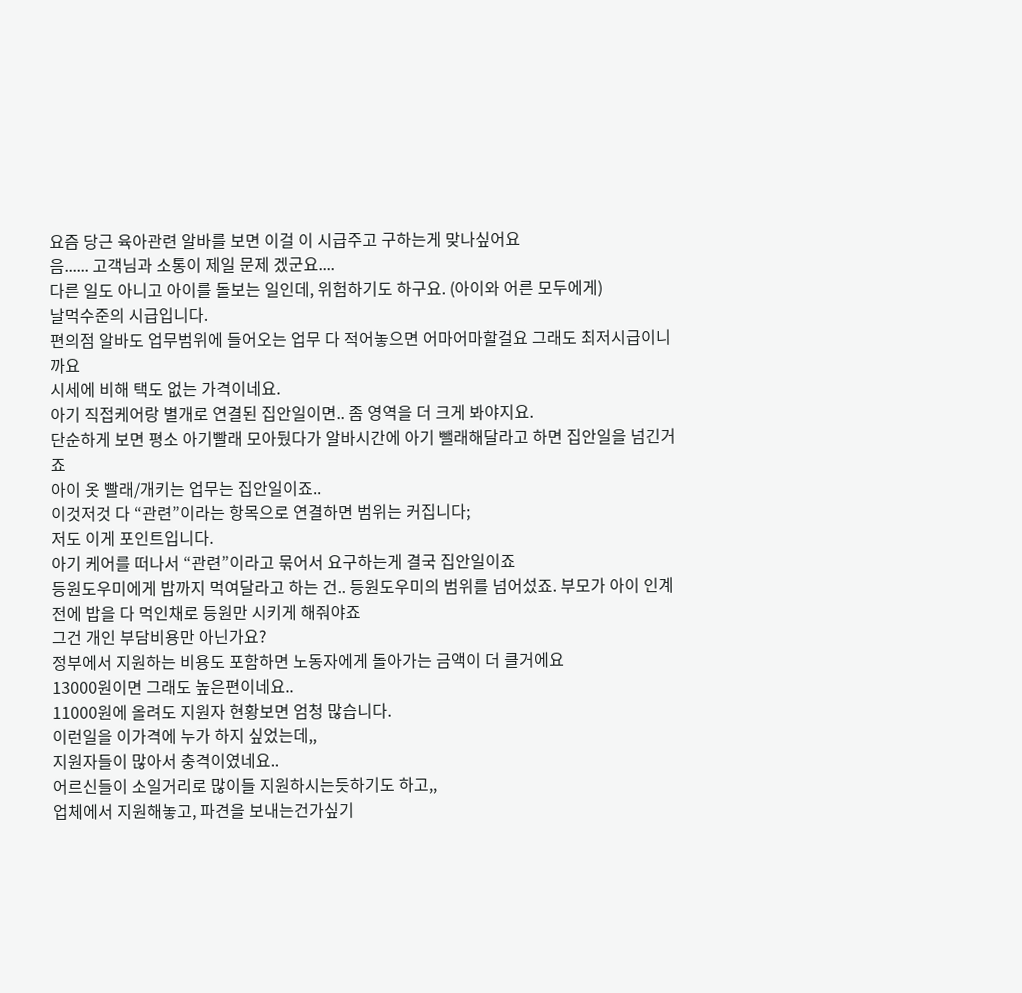요즘 당근 육아관련 알바를 보면 이걸 이 시급주고 구하는게 맞나싶어요
음...... 고객님과 소통이 제일 문제 겠군요....
다른 일도 아니고 아이를 돌보는 일인데, 위험하기도 하구요. (아이와 어른 모두에게)
날먹수준의 시급입니다.
편의점 알바도 업무범위에 들어오는 업무 다 적어놓으면 어마어마할걸요 그래도 최저시급이니까요
시세에 비해 택도 없는 가격이네요.
아기 직접케어랑 별개로 연결된 집안일이면.. 좀 영역을 더 크게 봐야지요.
단순하게 보면 평소 아기빨래 모아뒀다가 알바시간에 아기 뺄래해달라고 하면 집안일을 넘긴거죠
아이 옷 빨래/개키는 업무는 집안일이죠..
이것저것 다 “관련”이라는 항목으로 연결하면 범위는 커집니다;
저도 이게 포인트입니다.
아기 케어를 떠나서 “관련”이라고 묶어서 요구하는게 결국 집안일이죠
등원도우미에게 밥까지 먹여달라고 하는 건.. 등원도우미의 범위를 넘어섰죠. 부모가 아이 인계전에 밥을 다 먹인채로 등원만 시키게 해줘야죠
그건 개인 부담비용만 아닌가요?
정부에서 지원하는 비용도 포함하면 노동자에게 돌아가는 금액이 더 클거에요
13000원이면 그래도 높은편이네요..
11000원에 올려도 지원자 현황보면 엄청 많습니다.
이런일을 이가격에 누가 하지 싶었는데,,
지원자들이 많아서 충격이였네요..
어르신들이 소일거리로 많이들 지원하시는듯하기도 하고,,
업체에서 지원해놓고, 파견을 보내는건가싶기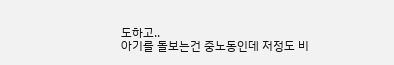도하고..
아기를 돌보는건 중노동인데 저정도 비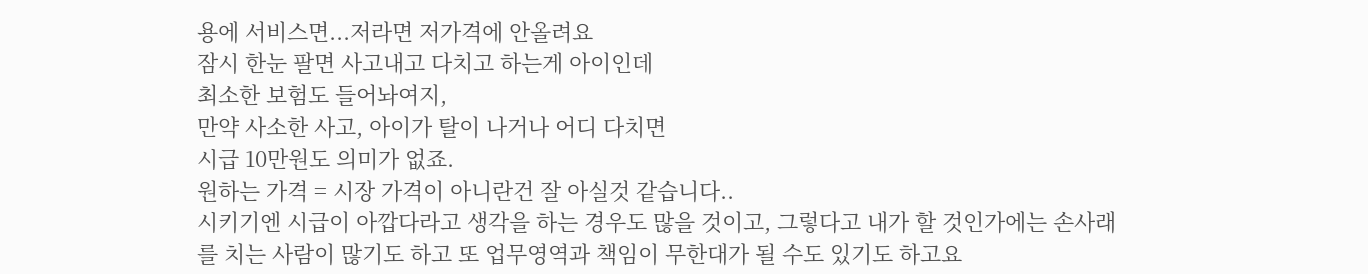용에 서비스면...저라면 저가격에 안올려요
잠시 한눈 팔면 사고내고 다치고 하는게 아이인데
최소한 보험도 들어놔여지,
만약 사소한 사고, 아이가 탈이 나거나 어디 다치면
시급 10만원도 의미가 없죠.
원하는 가격 = 시장 가격이 아니란건 잘 아실것 같습니다..
시키기엔 시급이 아깝다라고 생각을 하는 경우도 많을 것이고, 그렇다고 내가 할 것인가에는 손사래를 치는 사람이 많기도 하고 또 업무영역과 책임이 무한대가 될 수도 있기도 하고요